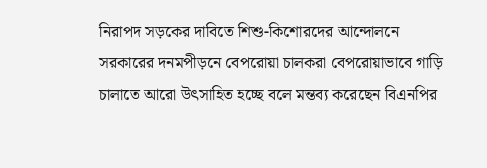নিরাপদ সড়কের দাবিতে শিশু-কিশোরদের আন্দোলনে সরকারের দনমপীড়নে বেপরোয়া চালকরা বেপরোয়াভাবে গাড়ি চালাতে আরো উৎসাহিত হচ্ছে বলে মন্তব্য করেছেন বিএনপির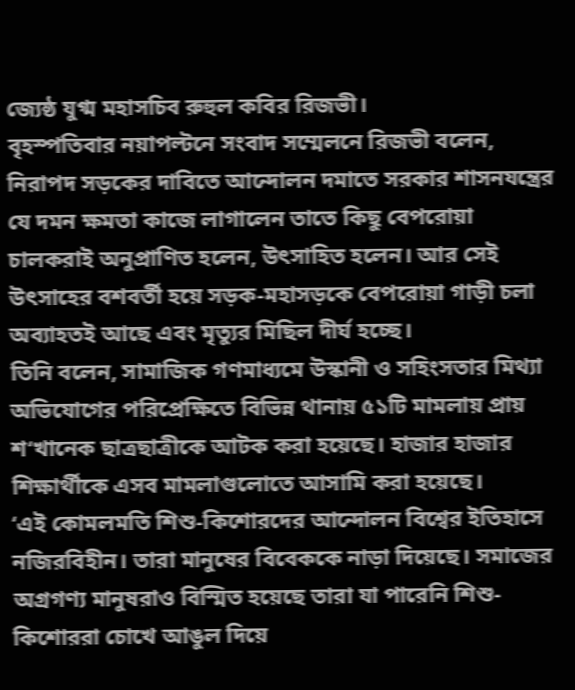জ্যেষ্ঠ যুগ্ম মহাসচিব রুহুল কবির রিজভী।
বৃহস্পতিবার নয়াপল্টনে সংবাদ সম্মেলনে রিজভী বলেন, নিরাপদ সড়কের দাবিতে আন্দোলন দমাতে সরকার শাসনযন্ত্রের যে দমন ক্ষমতা কাজে লাগালেন তাতে কিছু বেপরোয়া চালকরাই অনুপ্রাণিত হলেন, উৎসাহিত হলেন। আর সেই উৎসাহের বশবর্তী হয়ে সড়ক-মহাসড়কে বেপরোয়া গাড়ী চলা অব্যাহতই আছে এবং মৃত্যুর মিছিল দীর্ঘ হচ্ছে।
তিনি বলেন, সামাজিক গণমাধ্যমে উস্কানী ও সহিংসতার মিথ্যা অভিযোগের পরিপ্রেক্ষিতে বিভিন্ন থানায় ৫১টি মামলায় প্রায় শ‘খানেক ছাত্রছাত্রীকে আটক করা হয়েছে। হাজার হাজার শিক্ষার্থীকে এসব মামলাগুলোতে আসামি করা হয়েছে।
‘এই কোমলমতি শিশু-কিশোরদের আন্দোলন বিশ্বের ইতিহাসে নজিরবিহীন। তারা মানুষের বিবেককে নাড়া দিয়েছে। সমাজের অগ্রগণ্য মানুষরাও বিস্মিত হয়েছে তারা যা পারেনি শিশু-কিশোররা চোখে আঙুল দিয়ে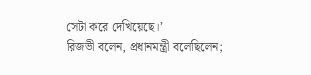সেটা করে দেখিয়েছে।’
রিজভী বলেন, প্রধানমন্ত্রী বলেছিলেন;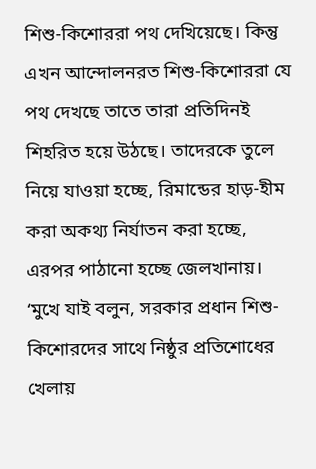শিশু-কিশোররা পথ দেখিয়েছে। কিন্তু এখন আন্দোলনরত শিশু-কিশোররা যে পথ দেখছে তাতে তারা প্রতিদিনই শিহরিত হয়ে উঠছে। তাদেরকে তুলে নিয়ে যাওয়া হচ্ছে, রিমান্ডের হাড়-হীম করা অকথ্য নির্যাতন করা হচ্ছে, এরপর পাঠানো হচ্ছে জেলখানায়।
‘মুখে যাই বলুন, সরকার প্রধান শিশু-কিশোরদের সাথে নিষ্ঠুর প্রতিশোধের খেলায়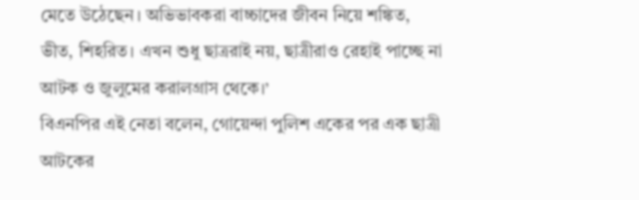মেতে উঠেছেন। অভিভাবকরা বাচ্চাদের জীবন নিয়ে শঙ্কিত, ভীত, শিহরিত। এখন শুধু ছাত্ররাই নয়, ছাত্রীরাও রেহাই পাচ্ছে না আটক ও জুলুমের করালগ্রাস থেকে।’
বিএনপির এই নেতা বলেন, গোয়েন্দা পুলিশ একের পর এক ছাত্রী আটকের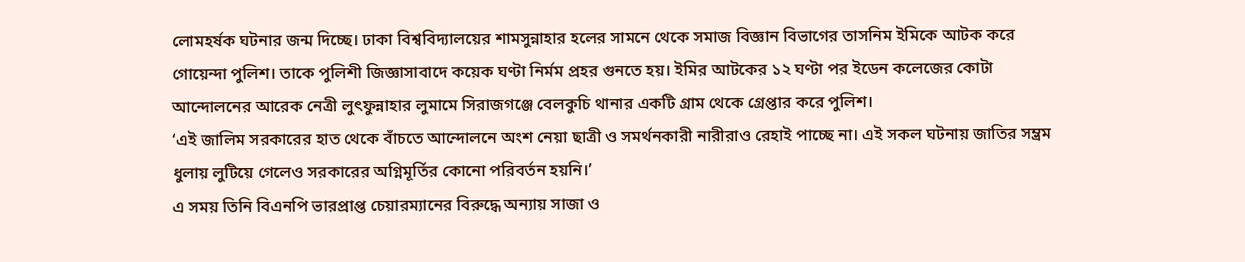লোমহর্ষক ঘটনার জন্ম দিচ্ছে। ঢাকা বিশ্ববিদ্যালয়ের শামসুন্নাহার হলের সামনে থেকে সমাজ বিজ্ঞান বিভাগের তাসনিম ইমিকে আটক করে গোয়েন্দা পুলিশ। তাকে পুলিশী জিজ্ঞাসাবাদে কয়েক ঘণ্টা নির্মম প্রহর গুনতে হয়। ইমির আটকের ১২ ঘণ্টা পর ইডেন কলেজের কোটা আন্দোলনের আরেক নেত্রী লুৎফুন্নাহার লুমামে সিরাজগঞ্জে বেলকুচি থানার একটি গ্রাম থেকে গ্রেপ্তার করে পুলিশ।
‘এই জালিম সরকারের হাত থেকে বাঁচতে আন্দোলনে অংশ নেয়া ছাত্রী ও সমর্থনকারী নারীরাও রেহাই পাচ্ছে না। এই সকল ঘটনায় জাতির সম্ভ্রম ধুলায় লুটিয়ে গেলেও সরকারের অগ্নিমূর্তির কোনো পরিবর্তন হয়নি।’
এ সময় তিনি বিএনপি ভারপ্রাপ্ত চেয়ারম্যানের বিরুদ্ধে অন্যায় সাজা ও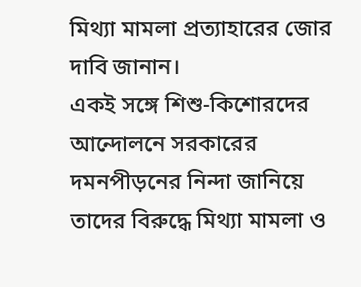মিথ্যা মামলা প্রত্যাহারের জোর দাবি জানান।
একই সঙ্গে শিশু-কিশোরদের আন্দোলনে সরকারের দমনপীড়নের নিন্দা জানিয়ে তাদের বিরুদ্ধে মিথ্যা মামলা ও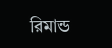রিমান্ড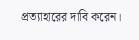প্রত্যাহারের দাবি করেন।